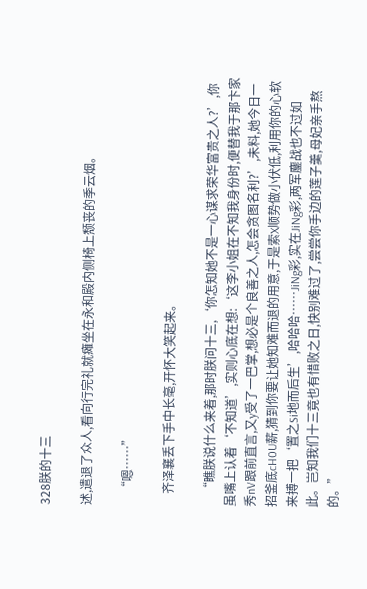328朕的十三

述,遣退了众人,看向行完礼就瘫坐在永和殿内侧椅上颓丧的季云烟。

    “嗯……”

    齐泽襄丢下手中长毫,开怀大笑起来。

    “瞧朕说什么来着,那时朕问十三,‘你怎知她不是一心谋求荣华富贵之人?’,你虽嘴上认着‘不知道’,实则心底在想:‘这李小姐在不知我身份时,便替我于那卞家秀nV跟前直言,又y受了一巴掌,想必是个良善之人,怎会贪图名利?’,未料,她今日一招釜底cH0U薪,猜到你要让她知难而退的用意,于是索X顺势做小伏低,利用你的心软来搏一把‘置之Si地而后生’,哈哈哈……JiNg彩,实在JiNg彩,两军鏖战也不过如此。岂知我们十三竟也有惜败之日,快别难过了,尝尝你手边的莲子羹,母妃亲手熬的。”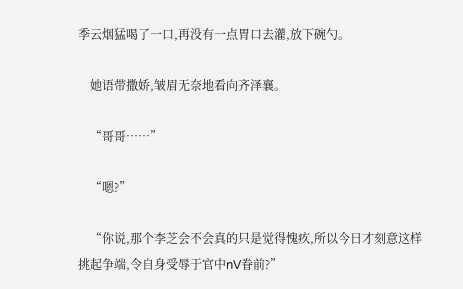季云烟猛喝了一口,再没有一点胃口去灌,放下碗勺。

    她语带撒娇,皱眉无奈地看向齐泽襄。

    “哥哥……”

    “嗯?”

    “你说,那个李芝会不会真的只是觉得愧疚,所以今日才刻意这样挑起争端,令自身受辱于官中nV眷前?”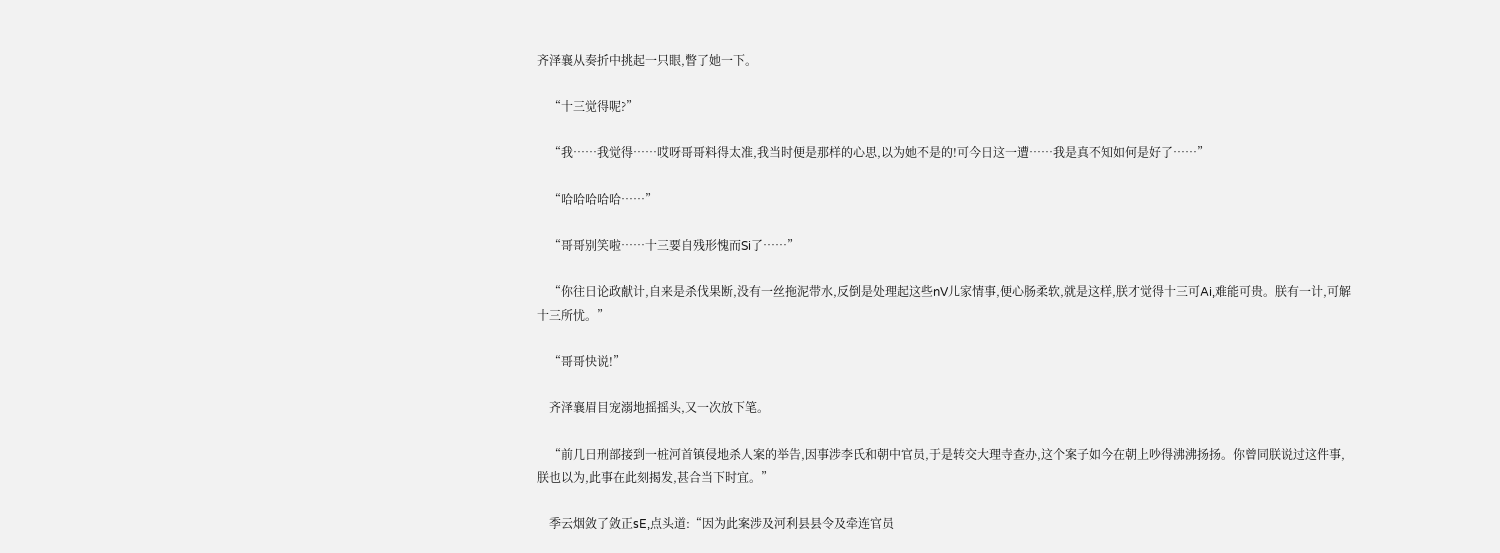齐泽襄从奏折中挑起一只眼,瞥了她一下。

    “十三觉得呢?”

    “我……我觉得……哎呀哥哥料得太准,我当时便是那样的心思,以为她不是的!可今日这一遭……我是真不知如何是好了……”

    “哈哈哈哈哈……”

    “哥哥别笑啦……十三要自残形愧而Si了……”

    “你往日论政献计,自来是杀伐果断,没有一丝拖泥带水,反倒是处理起这些nV儿家情事,便心肠柔软,就是这样,朕才觉得十三可Ai,难能可贵。朕有一计,可解十三所忧。”

    “哥哥快说!”

    齐泽襄眉目宠溺地摇摇头,又一次放下笔。

    “前几日刑部接到一桩河首镇侵地杀人案的举告,因事涉李氏和朝中官员,于是转交大理寺查办,这个案子如今在朝上吵得沸沸扬扬。你曾同朕说过这件事,朕也以为,此事在此刻揭发,甚合当下时宜。”

    季云烟敛了敛正sE,点头道:“因为此案涉及河利县县令及牵连官员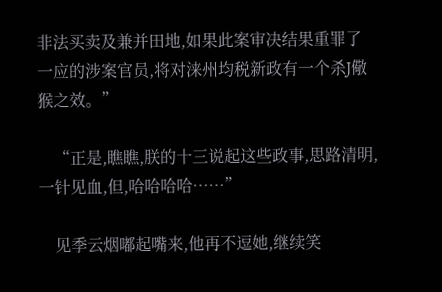非法买卖及兼并田地,如果此案审决结果重罪了一应的涉案官员,将对涞州均税新政有一个杀J儆猴之效。”

    “正是,瞧瞧,朕的十三说起这些政事,思路清明,一针见血,但,哈哈哈哈……”

    见季云烟嘟起嘴来,他再不逗她,继续笑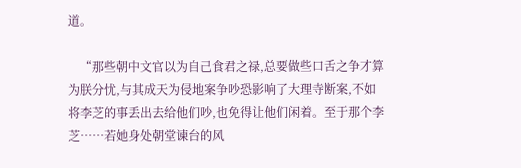道。

    “那些朝中文官以为自己食君之禄,总要做些口舌之争才算为朕分忧,与其成天为侵地案争吵恐影响了大理寺断案,不如将李芝的事丢出去给他们吵,也免得让他们闲着。至于那个李芝……若她身处朝堂谏台的风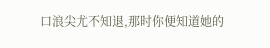口浪尖尤不知退,那时你便知道她的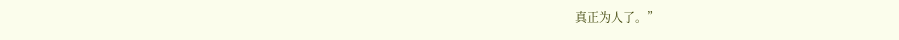真正为人了。”